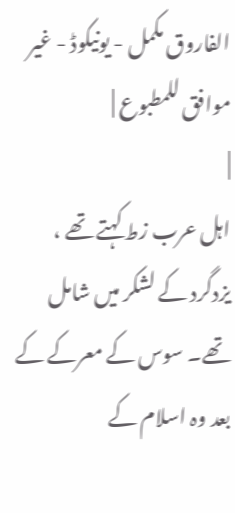الفاروق مکمل - یونیکوڈ - غیر موافق للمطبوع |
|
اہل عرب زط کہتے تھے ، یزدگرد کے لشکر میں شامل تھے۔ سوس کے معرکے کے بعد وہ اسلام کے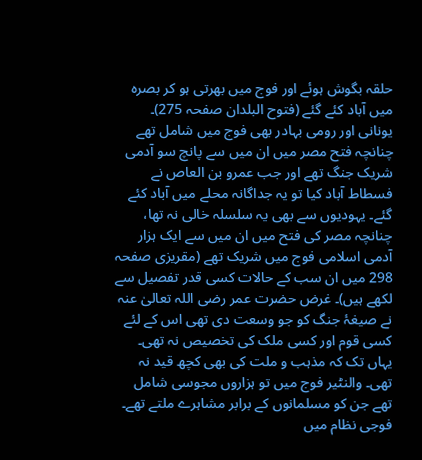حلقہ بگوش ہوئے اور فوج میں بھرتی ہو کر بصرہ میں آباد کئے گئے (فتوح البلدان صفحہ 275)۔ یونانی اور رومی بہادر بھی فوج میں شامل تھے چنانچہ فتح مصر میں ان میں سے پانچ سو آدمی شریک جنگ تھے اور جب عمرو بن العاص نے فسطاط آباد کیا تو یہ جداگانہ محلے میں آباد کئے گئے۔ یہودیوں سے بھی یہ سلسلہ خالی نہ تھا، چنانچہ مصر کی فتح میں ان میں سے ایک ہزار آدمی اسلامی فوج میں شریک تھے (مقریزی صفحہ 298 میں ان سب کے حالات کسی قدر تفصیل سے لکھے ہیں)۔ غرض حضرت عمر رضی اللہ تعالیٰ عنہ نے صیغۂ جنگ کو جو وسعت دی تھی اس کے لئے کسی قوم اور کسی ملک کی تخصیص نہ تھی۔ یہاں تک کہ مذہب و ملت کی بھی کچھ قید نہ تھی۔ والنٹیر فوج میں تو ہزاروں مجوسی شامل تھے جن کو مسلمانوں کے برابر مشاہرے ملتے تھے۔ فوجی نظام میں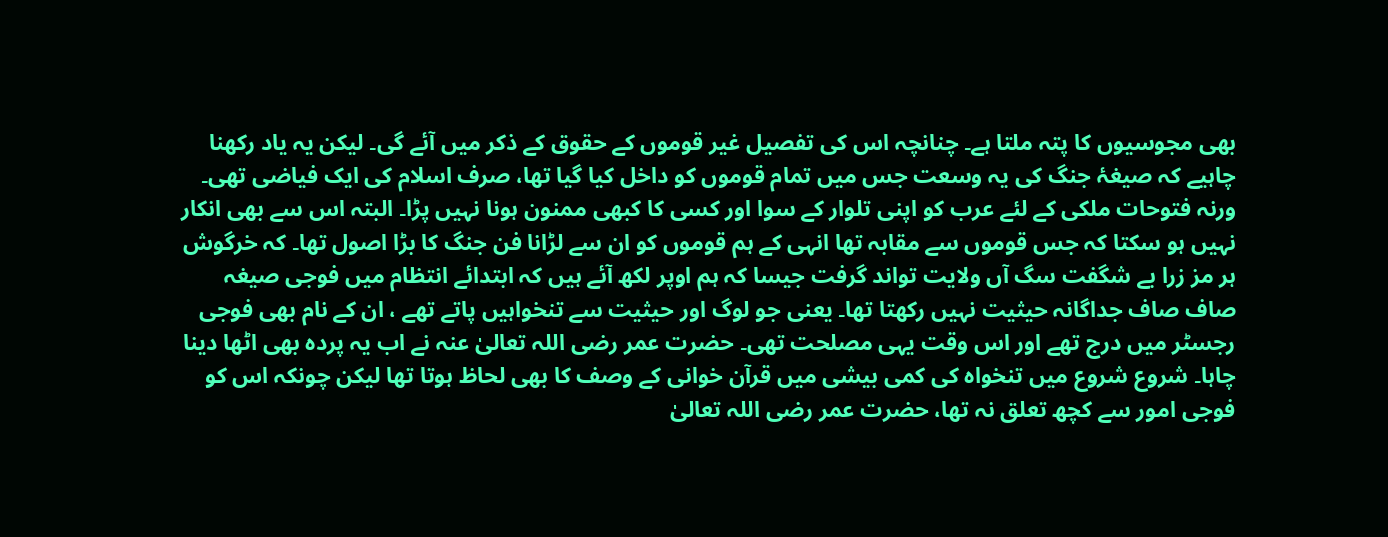بھی مجوسیوں کا پتہ ملتا ہے۔ چنانچہ اس کی تفصیل غیر قوموں کے حقوق کے ذکر میں آئے گی۔ لیکن یہ یاد رکھنا چاہیے کہ صیغۂ جنگ کی یہ وسعت جس میں تمام قوموں کو داخل کیا گیا تھا، صرف اسلام کی ایک فیاضی تھی۔ ورنہ فتوحات ملکی کے لئے عرب کو اپنی تلوار کے سوا اور کسی کا کبھی ممنون ہونا نہیں پڑا۔ البتہ اس سے بھی انکار نہیں ہو سکتا کہ جس قوموں سے مقابہ تھا انہی کے ہم قوموں کو ان سے لڑانا فن جنگ کا بڑا اصول تھا۔ کہ خرگوش ہر مز زرا بے شگفت سگ آں ولایت تواند گرفت جیسا کہ ہم اوپر لکھ آئے ہیں کہ ابتدائے انتظام میں فوجی صیغہ صاف صاف جداگانہ حیثیت نہیں رکھتا تھا۔ یعنی جو لوگ اور حیثیت سے تنخواہیں پاتے تھے ، ان کے نام بھی فوجی رجسٹر میں درج تھے اور اس وقت یہی مصلحت تھی۔ حضرت عمر رضی اللہ تعالیٰ عنہ نے اب یہ پردہ بھی اٹھا دینا چاہا۔ شروع شروع میں تنخواہ کی کمی بیشی میں قرآن خوانی کے وصف کا بھی لحاظ ہوتا تھا لیکن چونکہ اس کو فوجی امور سے کچھ تعلق نہ تھا، حضرت عمر رضی اللہ تعالیٰ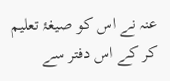عنہ نے اس کو صیغۂ تعلیم کر کے اس دفتر سے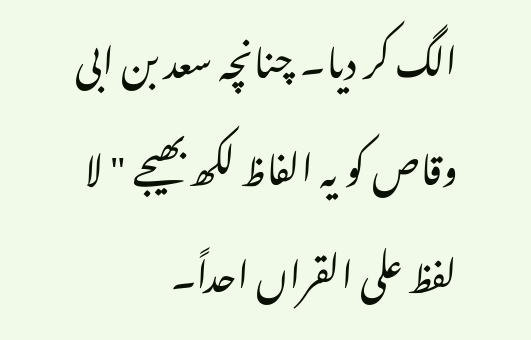الگ کر دیا۔ چنانچہ سعد بن ابی وقاص کو یہ الفاظ لکھ بھیجے " لا لفظ علی القراں احداً۔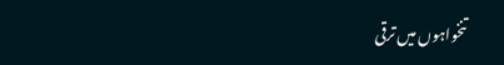تنخواہوں میں ترقی